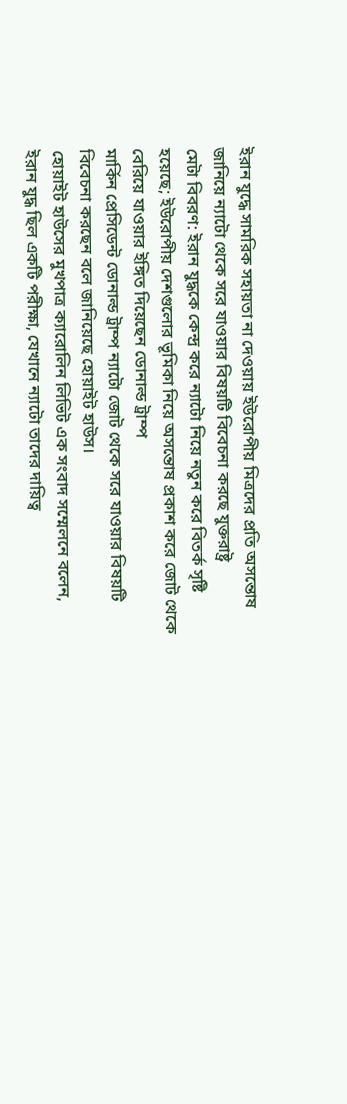ইরান যুদ্ধে সামরিক সহায়তা না দেওয়ায় ইউরোপীয় মিত্রদের প্রতি অসন্তোষ জানিয়ে ন্যাটো থেকে সরে যাওয়ার বিষয়টি বিবেচনা করছে যুক্তরাষ্ট্র
মেটা বিবরণ: ইরান যুদ্ধকে কেন্দ্র করে ন্যাটো নিয়ে নতুন করে বিতর্ক সৃষ্টি হয়েছে; ইউরোপীয় দেশগুলোর ভূমিকা নিয়ে অসন্তোষ প্রকাশ করে জোট থেকে বেরিয়ে যাওয়ার ইঙ্গিত দিয়েছেন ডোনাল্ড ট্রাম্প
মার্কিন প্রেসিডেন্ট ডোনাল্ড ট্রাম্প ন্যাটো জোট থেকে সরে যাওয়ার বিষয়টি বিবেচনা করছেন বলে জানিয়েছে হোয়াইট হাউস।
হোয়াইট হাউসের মুখপাত্র ক্যারোলিন লিভিট এক সংবাদ সম্মেলনে বলেন, ইরান যুদ্ধ ছিল একটি পরীক্ষা, যেখানে ন্যাটো তাদের দায়িত্ব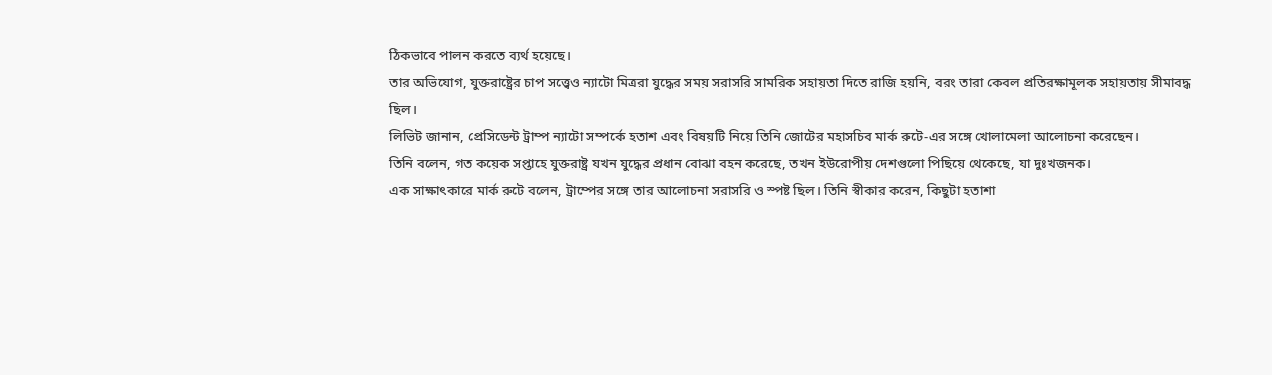ঠিকভাবে পালন করতে ব্যর্থ হয়েছে।
তার অভিযোগ, যুক্তরাষ্ট্রের চাপ সত্ত্বেও ন্যাটো মিত্ররা যুদ্ধের সময় সরাসরি সামরিক সহায়তা দিতে রাজি হয়নি, বরং তারা কেবল প্রতিরক্ষামূলক সহায়তায় সীমাবদ্ধ ছিল।
লিভিট জানান, প্রেসিডেন্ট ট্রাম্প ন্যাটো সম্পর্কে হতাশ এবং বিষয়টি নিয়ে তিনি জোটের মহাসচিব মার্ক রুটে-এর সঙ্গে খোলামেলা আলোচনা করেছেন।
তিনি বলেন, গত কয়েক সপ্তাহে যুক্তরাষ্ট্র যখন যুদ্ধের প্রধান বোঝা বহন করেছে, তখন ইউরোপীয় দেশগুলো পিছিয়ে থেকেছে, যা দুঃখজনক।
এক সাক্ষাৎকারে মার্ক রুটে বলেন, ট্রাম্পের সঙ্গে তার আলোচনা সরাসরি ও স্পষ্ট ছিল। তিনি স্বীকার করেন, কিছুটা হতাশা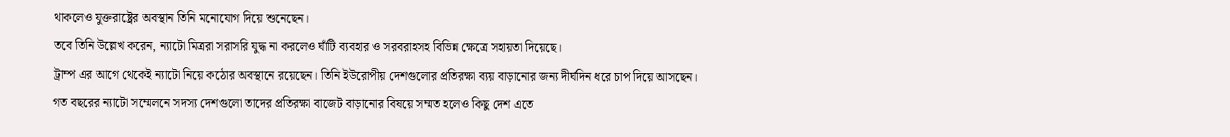থাকলেও যুক্তরাষ্ট্রের অবস্থান তিনি মনোযোগ দিয়ে শুনেছেন।
তবে তিনি উল্লেখ করেন, ন্যাটো মিত্ররা সরাসরি যুদ্ধ না করলেও ঘাঁটি ব্যবহার ও সরবরাহসহ বিভিন্ন ক্ষেত্রে সহায়তা দিয়েছে।
ট্রাম্প এর আগে থেকেই ন্যাটো নিয়ে কঠোর অবস্থানে রয়েছেন। তিনি ইউরোপীয় দেশগুলোর প্রতিরক্ষা ব্যয় বাড়ানোর জন্য দীর্ঘদিন ধরে চাপ দিয়ে আসছেন।
গত বছরের ন্যাটো সম্মেলনে সদস্য দেশগুলো তাদের প্রতিরক্ষা বাজেট বাড়ানোর বিষয়ে সম্মত হলেও কিছু দেশ এতে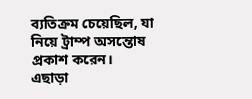ব্যতিক্রম চেয়েছিল, যা নিয়ে ট্রাম্প অসন্তোষ প্রকাশ করেন।
এছাড়া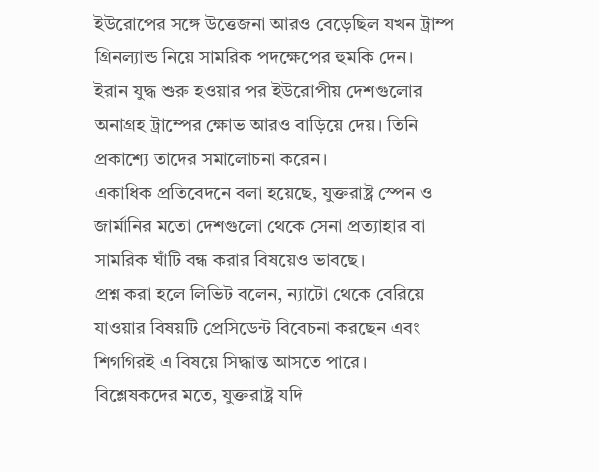ইউরোপের সঙ্গে উত্তেজনা আরও বেড়েছিল যখন ট্রাম্প গ্রিনল্যান্ড নিয়ে সামরিক পদক্ষেপের হুমকি দেন।
ইরান যুদ্ধ শুরু হওয়ার পর ইউরোপীয় দেশগুলোর অনাগ্রহ ট্রাম্পের ক্ষোভ আরও বাড়িয়ে দেয়। তিনি প্রকাশ্যে তাদের সমালোচনা করেন।
একাধিক প্রতিবেদনে বলা হয়েছে, যুক্তরাষ্ট্র স্পেন ও জার্মানির মতো দেশগুলো থেকে সেনা প্রত্যাহার বা সামরিক ঘাঁটি বন্ধ করার বিষয়েও ভাবছে।
প্রশ্ন করা হলে লিভিট বলেন, ন্যাটো থেকে বেরিয়ে যাওয়ার বিষয়টি প্রেসিডেন্ট বিবেচনা করছেন এবং শিগগিরই এ বিষয়ে সিদ্ধান্ত আসতে পারে।
বিশ্লেষকদের মতে, যুক্তরাষ্ট্র যদি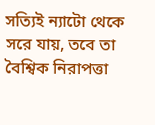সত্যিই ন্যাটো থেকে সরে যায়, তবে তা বৈশ্বিক নিরাপত্তা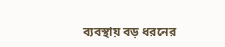ব্যবস্থায় বড় ধরনের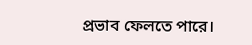প্রভাব ফেলতে পারে।